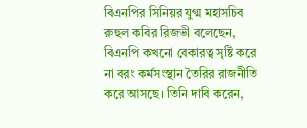বিএনপির সিনিয়র যুগ্ম মহাসচিব রুহুল কবির রিজভী বলেছেন, বিএনপি কখনো বেকারত্ব সৃষ্টি করে না বরং কর্মসংস্থান তৈরির রাজনীতি করে আসছে। তিনি দাবি করেন,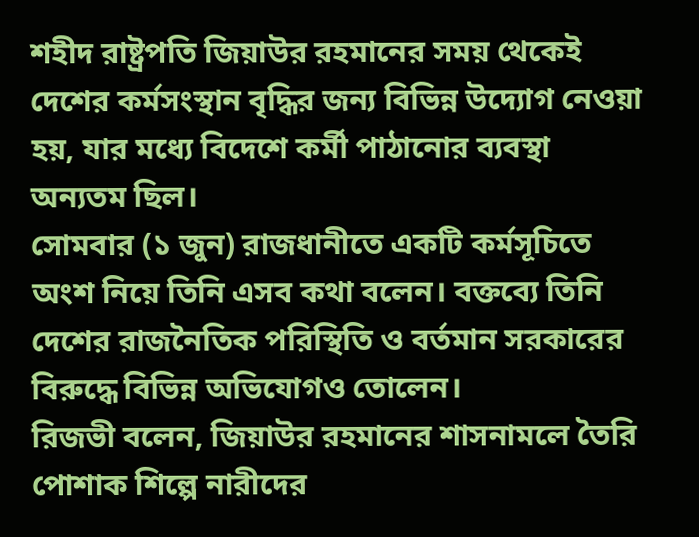শহীদ রাষ্ট্রপতি জিয়াউর রহমানের সময় থেকেই দেশের কর্মসংস্থান বৃদ্ধির জন্য বিভিন্ন উদ্যোগ নেওয়া হয়, যার মধ্যে বিদেশে কর্মী পাঠানোর ব্যবস্থা অন্যতম ছিল।
সোমবার (১ জুন) রাজধানীতে একটি কর্মসূচিতে অংশ নিয়ে তিনি এসব কথা বলেন। বক্তব্যে তিনি দেশের রাজনৈতিক পরিস্থিতি ও বর্তমান সরকারের বিরুদ্ধে বিভিন্ন অভিযোগও তোলেন।
রিজভী বলেন, জিয়াউর রহমানের শাসনামলে তৈরি পোশাক শিল্পে নারীদের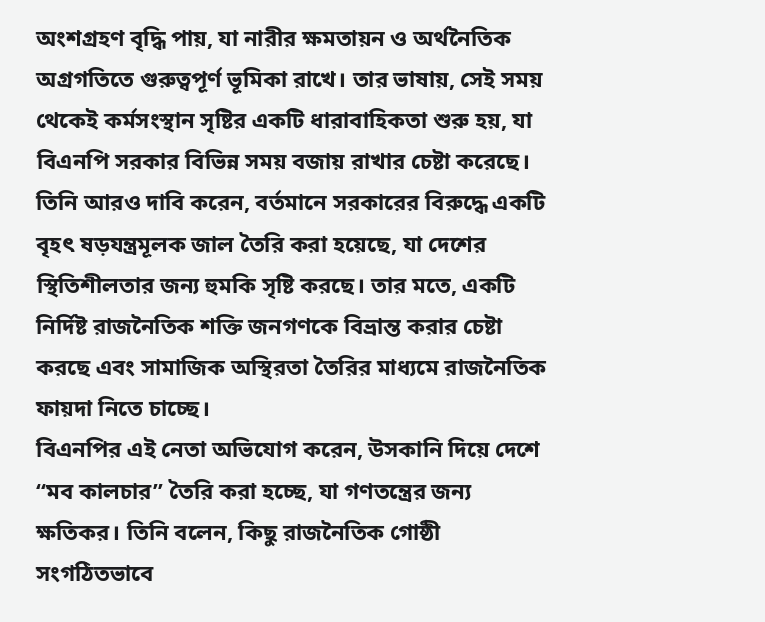অংশগ্রহণ বৃদ্ধি পায়, যা নারীর ক্ষমতায়ন ও অর্থনৈতিক অগ্রগতিতে গুরুত্বপূর্ণ ভূমিকা রাখে। তার ভাষায়, সেই সময় থেকেই কর্মসংস্থান সৃষ্টির একটি ধারাবাহিকতা শুরু হয়, যা বিএনপি সরকার বিভিন্ন সময় বজায় রাখার চেষ্টা করেছে।
তিনি আরও দাবি করেন, বর্তমানে সরকারের বিরুদ্ধে একটি বৃহৎ ষড়যন্ত্রমূলক জাল তৈরি করা হয়েছে, যা দেশের স্থিতিশীলতার জন্য হুমকি সৃষ্টি করছে। তার মতে, একটি নির্দিষ্ট রাজনৈতিক শক্তি জনগণকে বিভ্রান্ত করার চেষ্টা করছে এবং সামাজিক অস্থিরতা তৈরির মাধ্যমে রাজনৈতিক ফায়দা নিতে চাচ্ছে।
বিএনপির এই নেতা অভিযোগ করেন, উসকানি দিয়ে দেশে “মব কালচার” তৈরি করা হচ্ছে, যা গণতন্ত্রের জন্য ক্ষতিকর। তিনি বলেন, কিছু রাজনৈতিক গোষ্ঠী সংগঠিতভাবে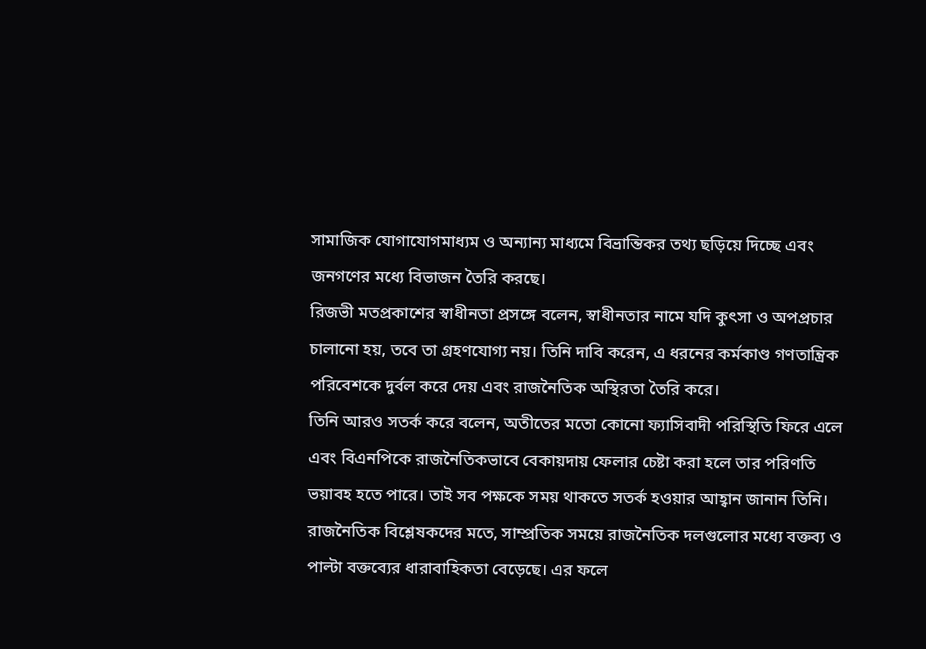সামাজিক যোগাযোগমাধ্যম ও অন্যান্য মাধ্যমে বিভ্রান্তিকর তথ্য ছড়িয়ে দিচ্ছে এবং জনগণের মধ্যে বিভাজন তৈরি করছে।
রিজভী মতপ্রকাশের স্বাধীনতা প্রসঙ্গে বলেন, স্বাধীনতার নামে যদি কুৎসা ও অপপ্রচার চালানো হয়, তবে তা গ্রহণযোগ্য নয়। তিনি দাবি করেন, এ ধরনের কর্মকাণ্ড গণতান্ত্রিক পরিবেশকে দুর্বল করে দেয় এবং রাজনৈতিক অস্থিরতা তৈরি করে।
তিনি আরও সতর্ক করে বলেন, অতীতের মতো কোনো ফ্যাসিবাদী পরিস্থিতি ফিরে এলে এবং বিএনপিকে রাজনৈতিকভাবে বেকায়দায় ফেলার চেষ্টা করা হলে তার পরিণতি ভয়াবহ হতে পারে। তাই সব পক্ষকে সময় থাকতে সতর্ক হওয়ার আহ্বান জানান তিনি।
রাজনৈতিক বিশ্লেষকদের মতে, সাম্প্রতিক সময়ে রাজনৈতিক দলগুলোর মধ্যে বক্তব্য ও পাল্টা বক্তব্যের ধারাবাহিকতা বেড়েছে। এর ফলে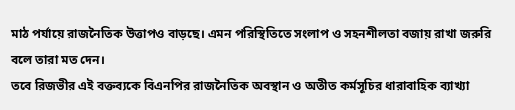মাঠ পর্যায়ে রাজনৈতিক উত্তাপও বাড়ছে। এমন পরিস্থিতিতে সংলাপ ও সহনশীলতা বজায় রাখা জরুরি বলে তারা মত দেন।
তবে রিজভীর এই বক্তব্যকে বিএনপির রাজনৈতিক অবস্থান ও অতীত কর্মসূচির ধারাবাহিক ব্যাখ্যা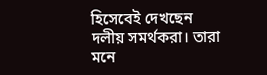হিসেবেই দেখছেন দলীয় সমর্থকরা। তারা মনে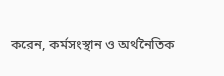করেন, কর্মসংস্থান ও অর্থনৈতিক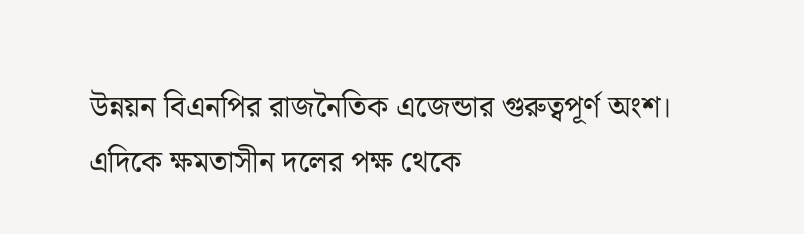উন্নয়ন বিএনপির রাজনৈতিক এজেন্ডার গুরুত্বপূর্ণ অংশ।
এদিকে ক্ষমতাসীন দলের পক্ষ থেকে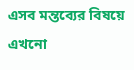এসব মন্তব্যের বিষয়ে এখনো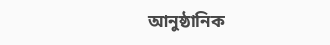আনুষ্ঠানিক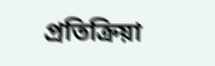প্রতিক্রিয়া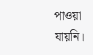পাওয়া যায়নি।